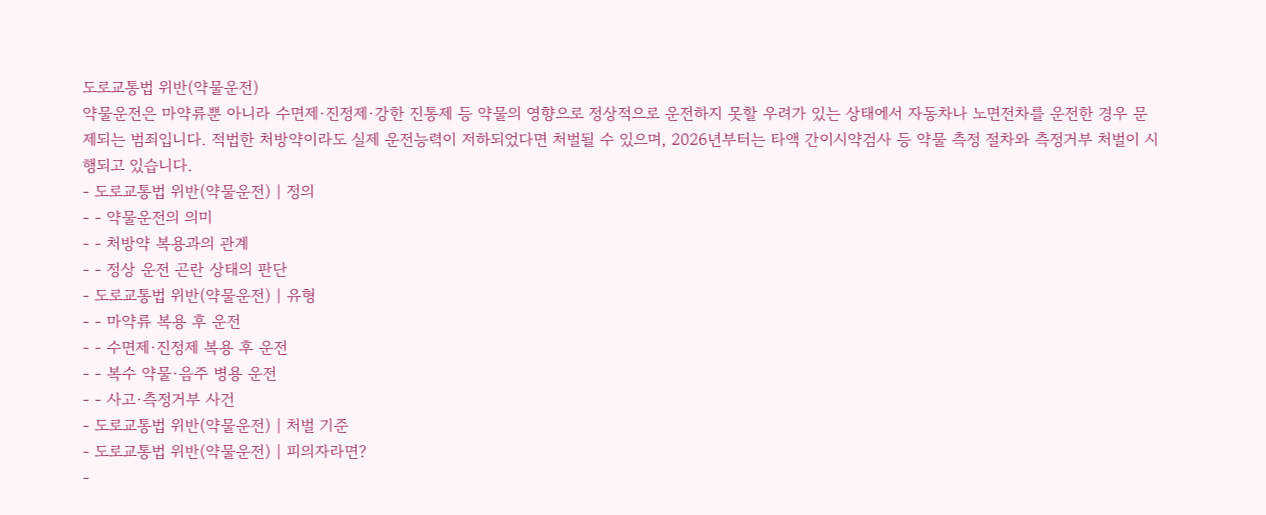도로교통법 위반(약물운전)
약물운전은 마약류뿐 아니라 수면제·진정제·강한 진통제 등 약물의 영향으로 정상적으로 운전하지 못할 우려가 있는 상태에서 자동차나 노면전차를 운전한 경우 문제되는 범죄입니다. 적법한 처방약이라도 실제 운전능력이 저하되었다면 처벌될 수 있으며, 2026년부터는 타액 간이시약검사 등 약물 측정 절차와 측정거부 처벌이 시행되고 있습니다.
- 도로교통법 위반(약물운전) | 정의
- - 약물운전의 의미
- - 처방약 복용과의 관계
- - 정상 운전 곤란 상태의 판단
- 도로교통법 위반(약물운전) | 유형
- - 마약류 복용 후 운전
- - 수면제·진정제 복용 후 운전
- - 복수 약물·음주 병용 운전
- - 사고·측정거부 사건
- 도로교통법 위반(약물운전) | 처벌 기준
- 도로교통법 위반(약물운전) | 피의자라면?
-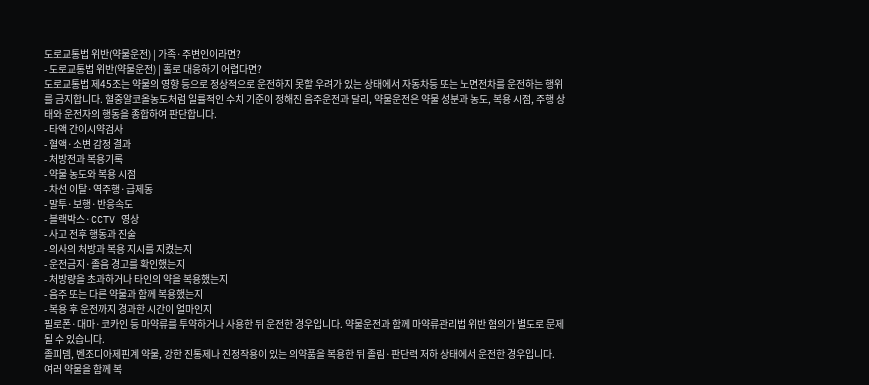도로교통법 위반(약물운전) | 가족·주변인이라면?
- 도로교통법 위반(약물운전) | 홀로 대응하기 어렵다면?
도로교통법 제45조는 약물의 영향 등으로 정상적으로 운전하지 못할 우려가 있는 상태에서 자동차등 또는 노면전차를 운전하는 행위를 금지합니다. 혈중알코올농도처럼 일률적인 수치 기준이 정해진 음주운전과 달리, 약물운전은 약물 성분과 농도, 복용 시점, 주행 상태와 운전자의 행동을 종합하여 판단합니다.
- 타액 간이시약검사
- 혈액·소변 감정 결과
- 처방전과 복용기록
- 약물 농도와 복용 시점
- 차선 이탈·역주행·급제동
- 말투·보행·반응속도
- 블랙박스·CCTV 영상
- 사고 전후 행동과 진술
- 의사의 처방과 복용 지시를 지켰는지
- 운전금지·졸음 경고를 확인했는지
- 처방량을 초과하거나 타인의 약을 복용했는지
- 음주 또는 다른 약물과 함께 복용했는지
- 복용 후 운전까지 경과한 시간이 얼마인지
필로폰·대마·코카인 등 마약류를 투약하거나 사용한 뒤 운전한 경우입니다. 약물운전과 함께 마약류관리법 위반 혐의가 별도로 문제될 수 있습니다.
졸피뎀, 벤조디아제핀계 약물, 강한 진통제나 진정작용이 있는 의약품을 복용한 뒤 졸림·판단력 저하 상태에서 운전한 경우입니다.
여러 약물을 함께 복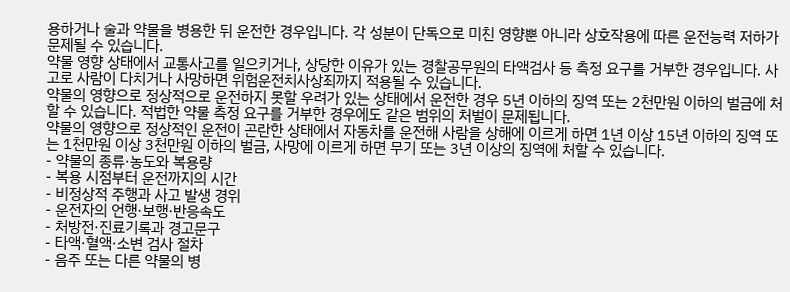용하거나 술과 약물을 병용한 뒤 운전한 경우입니다. 각 성분이 단독으로 미친 영향뿐 아니라 상호작용에 따른 운전능력 저하가 문제될 수 있습니다.
약물 영향 상태에서 교통사고를 일으키거나, 상당한 이유가 있는 경찰공무원의 타액검사 등 측정 요구를 거부한 경우입니다. 사고로 사람이 다치거나 사망하면 위험운전치사상죄까지 적용될 수 있습니다.
약물의 영향으로 정상적으로 운전하지 못할 우려가 있는 상태에서 운전한 경우 5년 이하의 징역 또는 2천만원 이하의 벌금에 처할 수 있습니다. 적법한 약물 측정 요구를 거부한 경우에도 같은 범위의 처벌이 문제됩니다.
약물의 영향으로 정상적인 운전이 곤란한 상태에서 자동차를 운전해 사람을 상해에 이르게 하면 1년 이상 15년 이하의 징역 또는 1천만원 이상 3천만원 이하의 벌금, 사망에 이르게 하면 무기 또는 3년 이상의 징역에 처할 수 있습니다.
- 약물의 종류·농도와 복용량
- 복용 시점부터 운전까지의 시간
- 비정상적 주행과 사고 발생 경위
- 운전자의 언행·보행·반응속도
- 처방전·진료기록과 경고문구
- 타액·혈액·소변 검사 절차
- 음주 또는 다른 약물의 병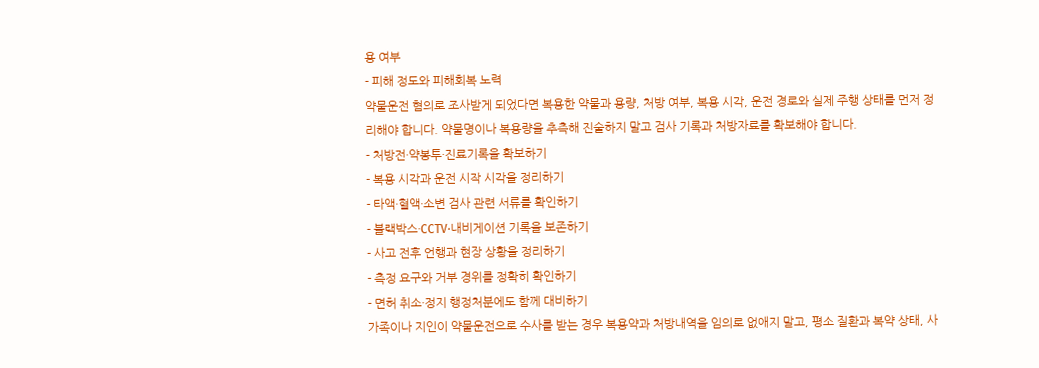용 여부
- 피해 정도와 피해회복 노력
약물운전 혐의로 조사받게 되었다면 복용한 약물과 용량, 처방 여부, 복용 시각, 운전 경로와 실제 주행 상태를 먼저 정리해야 합니다. 약물명이나 복용량을 추측해 진술하지 말고 검사 기록과 처방자료를 확보해야 합니다.
- 처방전·약봉투·진료기록을 확보하기
- 복용 시각과 운전 시작 시각을 정리하기
- 타액·혈액·소변 검사 관련 서류를 확인하기
- 블랙박스·CCTV·내비게이션 기록을 보존하기
- 사고 전후 언행과 현장 상황을 정리하기
- 측정 요구와 거부 경위를 정확히 확인하기
- 면허 취소·정지 행정처분에도 함께 대비하기
가족이나 지인이 약물운전으로 수사를 받는 경우 복용약과 처방내역을 임의로 없애지 말고, 평소 질환과 복약 상태, 사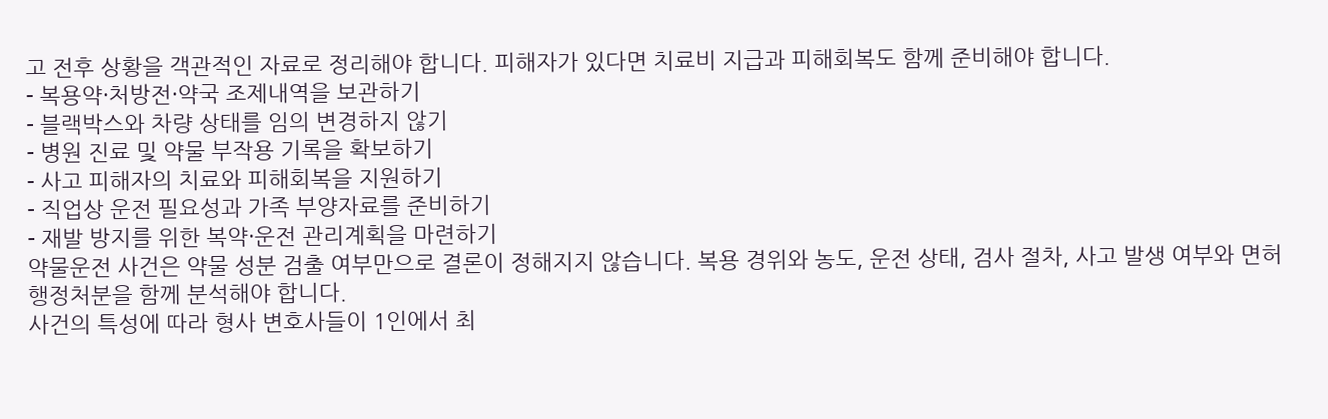고 전후 상황을 객관적인 자료로 정리해야 합니다. 피해자가 있다면 치료비 지급과 피해회복도 함께 준비해야 합니다.
- 복용약·처방전·약국 조제내역을 보관하기
- 블랙박스와 차량 상태를 임의 변경하지 않기
- 병원 진료 및 약물 부작용 기록을 확보하기
- 사고 피해자의 치료와 피해회복을 지원하기
- 직업상 운전 필요성과 가족 부양자료를 준비하기
- 재발 방지를 위한 복약·운전 관리계획을 마련하기
약물운전 사건은 약물 성분 검출 여부만으로 결론이 정해지지 않습니다. 복용 경위와 농도, 운전 상태, 검사 절차, 사고 발생 여부와 면허 행정처분을 함께 분석해야 합니다.
사건의 특성에 따라 형사 변호사들이 1인에서 최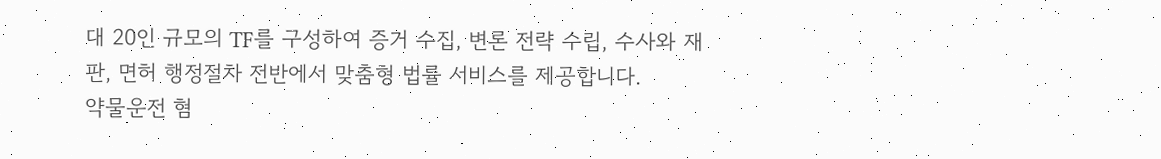대 20인 규모의 TF를 구성하여 증거 수집, 변론 전략 수립, 수사와 재판, 면허 행정절차 전반에서 맞춤형 법률 서비스를 제공합니다.
약물운전 혐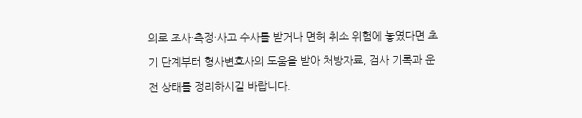의로 조사·측정·사고 수사를 받거나 면허 취소 위험에 놓였다면 초기 단계부터 형사변호사의 도움을 받아 처방자료, 검사 기록과 운전 상태를 정리하시길 바랍니다.